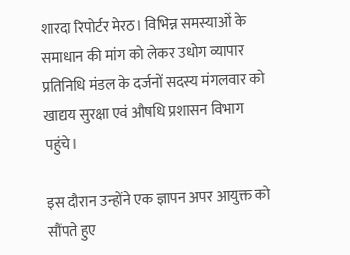शारदा रिपोर्टर मेरठ। विभिन्न समस्याओं के समाधान की मांग को लेकर उधोग व्यापार प्रतिनिधि मंडल के दर्जनों सदस्य मंगलवार को खाद्यय सुरक्षा एवं औषधि प्रशासन विभाग पहुंचे।

इस दौरान उन्होंने एक ज्ञापन अपर आयुक्त को सौंपते हुए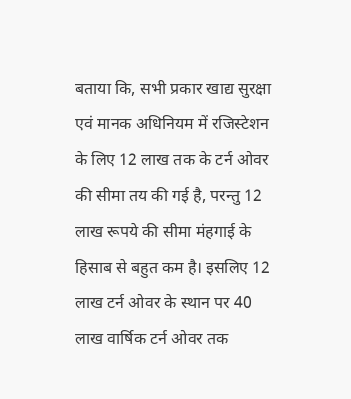बताया कि, सभी प्रकार खाद्य सुरक्षा एवं मानक अधिनियम में रजिस्टेशन के लिए 12 लाख तक के टर्न ओवर की सीमा तय की गई है, परन्तु 12 लाख रूपये की सीमा मंहगाई के हिसाब से बहुत कम है। इसलिए 12 लाख टर्न ओवर के स्थान पर 40 लाख वार्षिक टर्न ओवर तक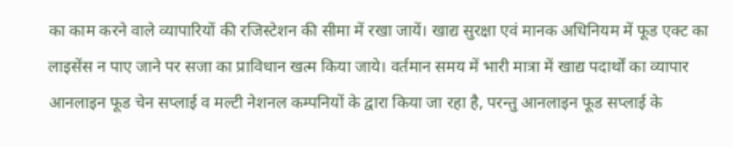का काम करने वाले व्यापारियों की रजिस्टेशन की सीमा में रखा जायें। खाद्य सुरक्षा एवं मानक अधिनियम में फूड एक्ट का लाइसेंस न पाए जाने पर सजा का प्राविधान खत्म किया जाये। वर्तमान समय में भारी मात्रा में खाद्य पदार्थों का व्यापार आनलाइन फूड चेन सप्लाई व मल्टी नेशनल कम्पनियों के द्वारा किया जा रहा है, परन्तु आनलाइन फूड सप्लाई के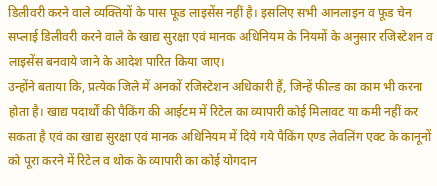डिलीवरी करने वाले व्यक्तियों के पास फूड लाइसेंस नहीं है। इसलिए सभी आनलाइन व फूड चेन सप्लाई डिलीवरी करने वाले के खाद्य सुरक्षा एवं मानक अधिनियम के नियमों के अनुसार रजिस्टेशन व लाइसेंस बनवाये जाने के आदेश पारित किया जाए।
उन्होंने बताया कि, प्रत्येक जिले में अनकों रजिस्टेशन अधिकारी हैं, जिन्हें फील्ड का काम भी करना होता है। खाद्य पदार्थों की पैकिंग की आईटम में रिटेल का व्यापारी कोई मिलावट या कमी नहीं कर सकता है एवं का खाद्य सुरक्षा एवं मानक अधिनियम में दिये गये पैकिंग एण्ड लेवलिंग एक्ट के कानूनों को पूरा करने में रिटेल व थोक के व्यापारी का कोई योगदान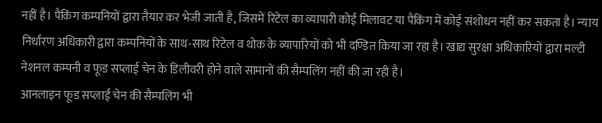नहीं है। पैकिंग कम्पनियों द्वारा तैयार कर भेजी जाती है, जिसमें रिटेल का व्यापारी कोई मिलावट या पैकिंग में कोई संशोधन नहीं कर सकता है। न्याय निर्धारण अधिकारी द्वारा कम्पनियों के साथ-साथ रिटेल व थोक के व्यापारियों को भी दण्डित किया जा रहा है। खाद्य सुरक्षा अधिकारियों द्वारा मल्टी नेशनल कम्पनी व फूड सप्लाई चेन के डिलीवरी होने वाले सामानों की सैम्पलिंग नहीं की जा रही है।
आनलाइन फूड सप्लाई चेन की सैम्पलिंग भी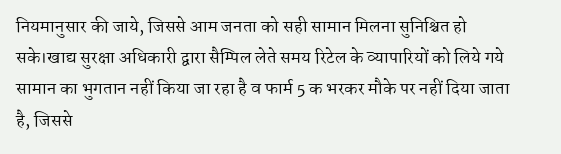नियमानुसार की जाये, जिससे आम जनता को सही सामान मिलना सुनिश्चित हो सके।खाद्य सुरक्षा अधिकारी द्वारा सैम्पिल लेते समय रिटेल के व्यापारियों को लिये गये सामान का भुगतान नहीं किया जा रहा है व फार्म 5 क भरकर मौके पर नहीं दिया जाता है, जिससे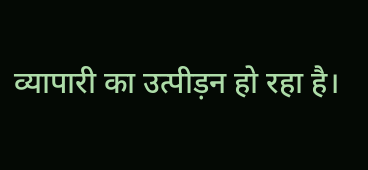व्यापारी का उत्पीड़न हो रहा है।